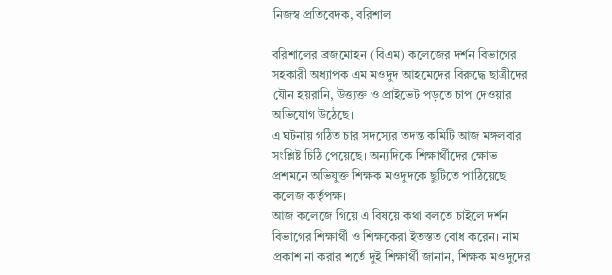নিজস্ব প্রতিবেদক, বরিশাল

বরিশালের ব্রজমোহন (বিএম) কলেজের দর্শন বিভাগের সহকারী অধ্যাপক এম মওদুদ আহমেদের বিরুদ্ধে ছাত্রীদের যৌন হয়রানি, উত্ত্যক্ত ও প্রাইভেট পড়তে চাপ দেওয়ার অভিযোগ উঠেছে।
এ ঘটনায় গঠিত চার সদস্যের তদন্ত কমিটি আজ মঙ্গলবার সংশ্লিষ্ট চিঠি পেয়েছে। অন্যদিকে শিক্ষার্থীদের ক্ষোভ প্রশমনে অভিযুক্ত শিক্ষক মওদুদকে ছুটিতে পাঠিয়েছে কলেজ কর্তৃপক্ষ।
আজ কলেজে গিয়ে এ বিষয়ে কথা বলতে চাইলে দর্শন বিভাগের শিক্ষার্থী ও শিক্ষকেরা ইতস্তত বোধ করেন। নাম প্রকাশ না করার শর্তে দুই শিক্ষার্থী জানান, শিক্ষক মওদুদের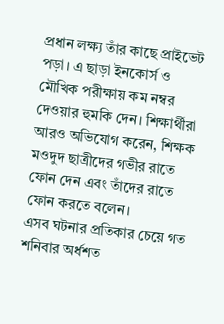প্রধান লক্ষ্য তাঁর কাছে প্রাইভেট পড়া। এ ছাড়া ইনকোর্স ও মৌখিক পরীক্ষায় কম নম্বর দেওয়ার হুমকি দেন। শিক্ষার্থীরা আরও অভিযোগ করেন, শিক্ষক মওদুদ ছাত্রীদের গভীর রাতে ফোন দেন এবং তাঁদের রাতে ফোন করতে বলেন।
এসব ঘটনার প্রতিকার চেয়ে গত শনিবার অর্ধশত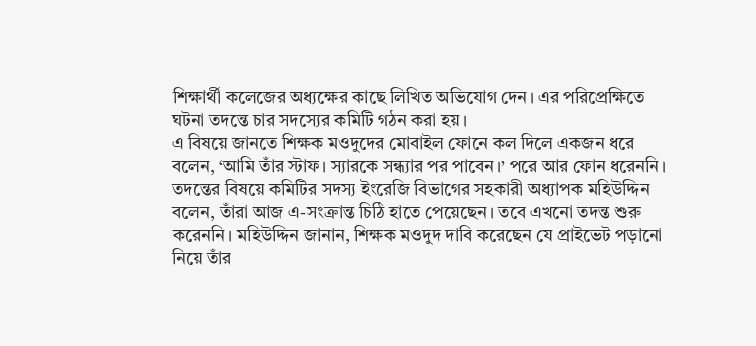শিক্ষার্থী কলেজের অধ্যক্ষের কাছে লিখিত অভিযোগ দেন। এর পরিপ্রেক্ষিতে ঘটনা তদন্তে চার সদস্যের কমিটি গঠন করা হয়।
এ বিষয়ে জানতে শিক্ষক মওদুদের মোবাইল ফোনে কল দিলে একজন ধরে বলেন, ‘আমি তাঁর স্টাফ। স্যারকে সন্ধ্যার পর পাবেন।’ পরে আর ফোন ধরেননি।
তদন্তের বিষয়ে কমিটির সদস্য ইংরেজি বিভাগের সহকারী অধ্যাপক মহিউদ্দিন বলেন, তাঁরা আজ এ-সংক্রান্ত চিঠি হাতে পেয়েছেন। তবে এখনো তদন্ত শুরু করেননি। মহিউদ্দিন জানান, শিক্ষক মওদুদ দাবি করেছেন যে প্রাইভেট পড়ানো নিয়ে তাঁর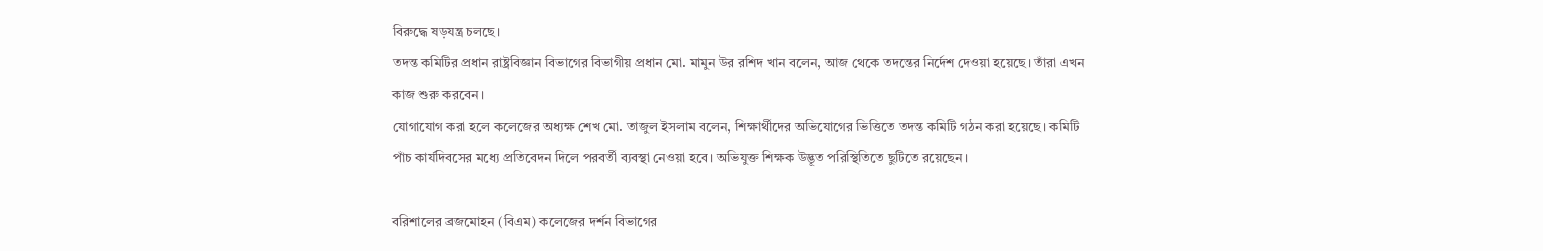বিরুদ্ধে ষড়যন্ত্র চলছে।
তদন্ত কমিটির প্রধান রাষ্ট্রবিজ্ঞান বিভাগের বিভাগীয় প্রধান মো. মামুন উর রশিদ খান বলেন, আজ থেকে তদন্তের নির্দেশ দেওয়া হয়েছে। তাঁরা এখন কাজ শুরু করবেন।
যোগাযোগ করা হলে কলেজের অধ্যক্ষ শেখ মো. তাজুল ইসলাম বলেন, শিক্ষার্থীদের অভিযোগের ভিত্তিতে তদন্ত কমিটি গঠন করা হয়েছে। কমিটি পাঁচ কার্যদিবসের মধ্যে প্রতিবেদন দিলে পরবর্তী ব্যবস্থা নেওয়া হবে। অভিযুক্ত শিক্ষক উদ্ভূত পরিস্থিতিতে ছুটিতে রয়েছেন।

বরিশালের ব্রজমোহন (বিএম) কলেজের দর্শন বিভাগের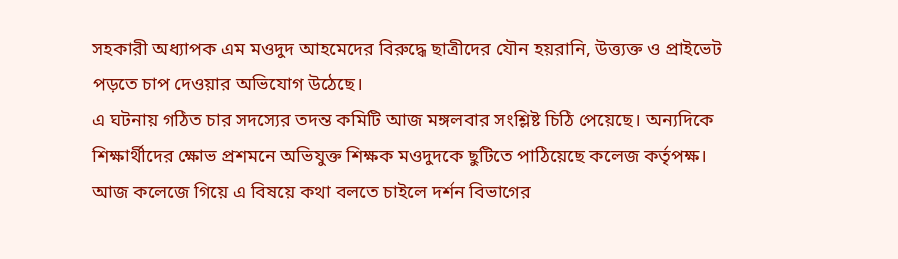সহকারী অধ্যাপক এম মওদুদ আহমেদের বিরুদ্ধে ছাত্রীদের যৌন হয়রানি, উত্ত্যক্ত ও প্রাইভেট পড়তে চাপ দেওয়ার অভিযোগ উঠেছে।
এ ঘটনায় গঠিত চার সদস্যের তদন্ত কমিটি আজ মঙ্গলবার সংশ্লিষ্ট চিঠি পেয়েছে। অন্যদিকে শিক্ষার্থীদের ক্ষোভ প্রশমনে অভিযুক্ত শিক্ষক মওদুদকে ছুটিতে পাঠিয়েছে কলেজ কর্তৃপক্ষ।
আজ কলেজে গিয়ে এ বিষয়ে কথা বলতে চাইলে দর্শন বিভাগের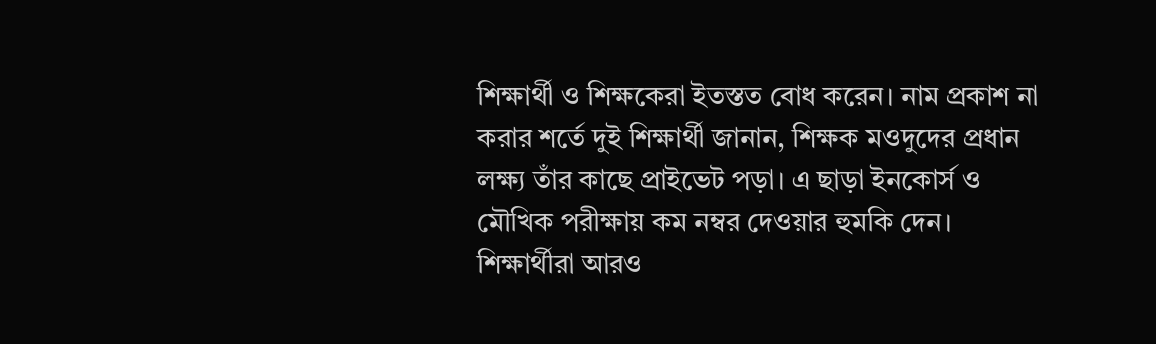শিক্ষার্থী ও শিক্ষকেরা ইতস্তত বোধ করেন। নাম প্রকাশ না করার শর্তে দুই শিক্ষার্থী জানান, শিক্ষক মওদুদের প্রধান লক্ষ্য তাঁর কাছে প্রাইভেট পড়া। এ ছাড়া ইনকোর্স ও মৌখিক পরীক্ষায় কম নম্বর দেওয়ার হুমকি দেন। শিক্ষার্থীরা আরও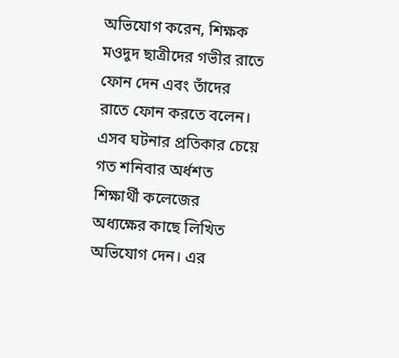অভিযোগ করেন, শিক্ষক মওদুদ ছাত্রীদের গভীর রাতে ফোন দেন এবং তাঁদের রাতে ফোন করতে বলেন।
এসব ঘটনার প্রতিকার চেয়ে গত শনিবার অর্ধশত শিক্ষার্থী কলেজের অধ্যক্ষের কাছে লিখিত অভিযোগ দেন। এর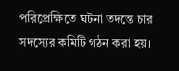পরিপ্রেক্ষিতে ঘটনা তদন্তে চার সদস্যের কমিটি গঠন করা হয়।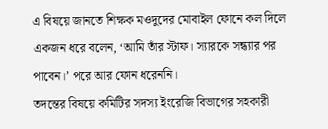এ বিষয়ে জানতে শিক্ষক মওদুদের মোবাইল ফোনে কল দিলে একজন ধরে বলেন, ‘আমি তাঁর স্টাফ। স্যারকে সন্ধ্যার পর পাবেন।’ পরে আর ফোন ধরেননি।
তদন্তের বিষয়ে কমিটির সদস্য ইংরেজি বিভাগের সহকারী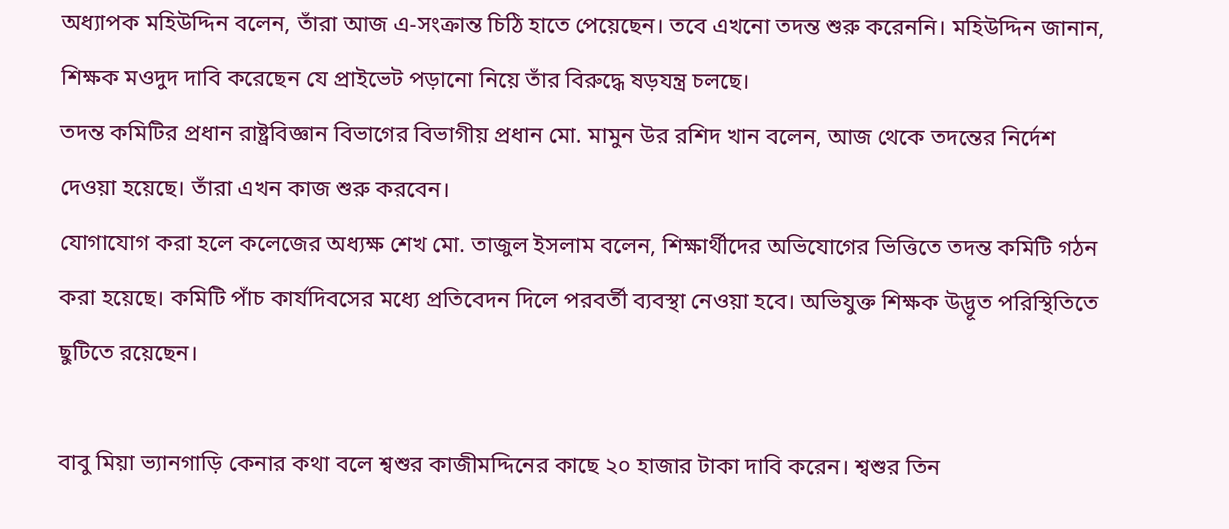অধ্যাপক মহিউদ্দিন বলেন, তাঁরা আজ এ-সংক্রান্ত চিঠি হাতে পেয়েছেন। তবে এখনো তদন্ত শুরু করেননি। মহিউদ্দিন জানান, শিক্ষক মওদুদ দাবি করেছেন যে প্রাইভেট পড়ানো নিয়ে তাঁর বিরুদ্ধে ষড়যন্ত্র চলছে।
তদন্ত কমিটির প্রধান রাষ্ট্রবিজ্ঞান বিভাগের বিভাগীয় প্রধান মো. মামুন উর রশিদ খান বলেন, আজ থেকে তদন্তের নির্দেশ দেওয়া হয়েছে। তাঁরা এখন কাজ শুরু করবেন।
যোগাযোগ করা হলে কলেজের অধ্যক্ষ শেখ মো. তাজুল ইসলাম বলেন, শিক্ষার্থীদের অভিযোগের ভিত্তিতে তদন্ত কমিটি গঠন করা হয়েছে। কমিটি পাঁচ কার্যদিবসের মধ্যে প্রতিবেদন দিলে পরবর্তী ব্যবস্থা নেওয়া হবে। অভিযুক্ত শিক্ষক উদ্ভূত পরিস্থিতিতে ছুটিতে রয়েছেন।

বাবু মিয়া ভ্যানগাড়ি কেনার কথা বলে শ্বশুর কাজীমদ্দিনের কাছে ২০ হাজার টাকা দাবি করেন। শ্বশুর তিন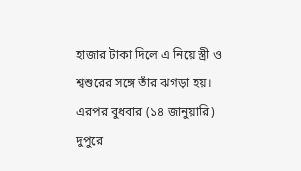হাজার টাকা দিলে এ নিয়ে স্ত্রী ও শ্বশুরের সঙ্গে তাঁর ঝগড়া হয়। এরপর বুধবার (১৪ জানুয়ারি) দুপুরে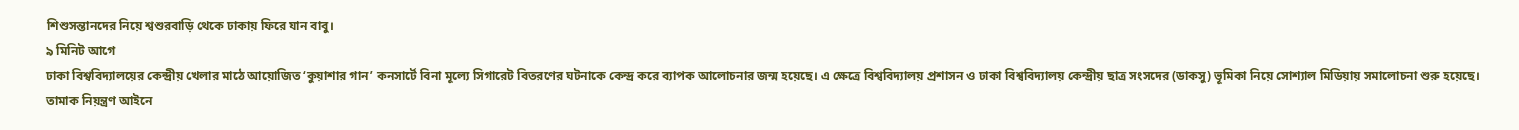শিশুসন্তানদের নিয়ে শ্বশুরবাড়ি থেকে ঢাকায় ফিরে যান বাবু।
৯ মিনিট আগে
ঢাকা বিশ্ববিদ্যালয়ের কেন্দ্রীয় খেলার মাঠে আয়োজিত ‘কুয়াশার গান’ কনসার্টে বিনা মূল্যে সিগারেট বিতরণের ঘটনাকে কেন্দ্র করে ব্যাপক আলোচনার জন্ম হয়েছে। এ ক্ষেত্রে বিশ্ববিদ্যালয় প্রশাসন ও ঢাকা বিশ্ববিদ্যালয় কেন্দ্রীয় ছাত্র সংসদের (ডাকসু) ভূমিকা নিয়ে সোশ্যাল মিডিয়ায় সমালোচনা শুরু হয়েছে। তামাক নিয়ন্ত্রণ আইনে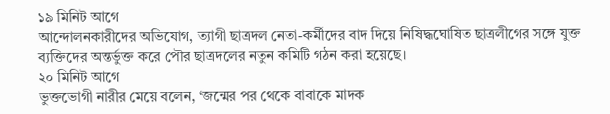১৯ মিনিট আগে
আন্দোলনকারীদের অভিযোগ, ত্যাগী ছাত্রদল নেতা-কর্মীদের বাদ দিয়ে নিষিদ্ধঘোষিত ছাত্রলীগের সঙ্গে যুক্ত ব্যক্তিদের অন্তর্ভুক্ত করে পৌর ছাত্রদলের নতুন কমিটি গঠন করা হয়েছে।
২০ মিনিট আগে
ভুক্তভোগী নারীর মেয়ে বলেন, ‘জন্মের পর থেকে বাবাকে মাদক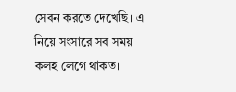সেবন করতে দেখেছি। এ নিয়ে সংসারে সব সময় কলহ লেগে থাকত।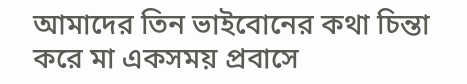আমাদের তিন ভাইবোনের কথা চিন্তা করে মা একসময় প্রবাসে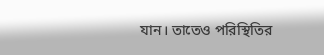যান। তাতেও পরিস্থিতির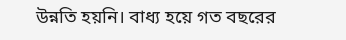উন্নতি হয়নি। বাধ্য হয়ে গত বছরের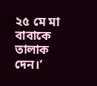২৫ মে মা বাবাকে তালাক দেন।’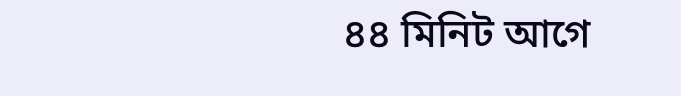৪৪ মিনিট আগে